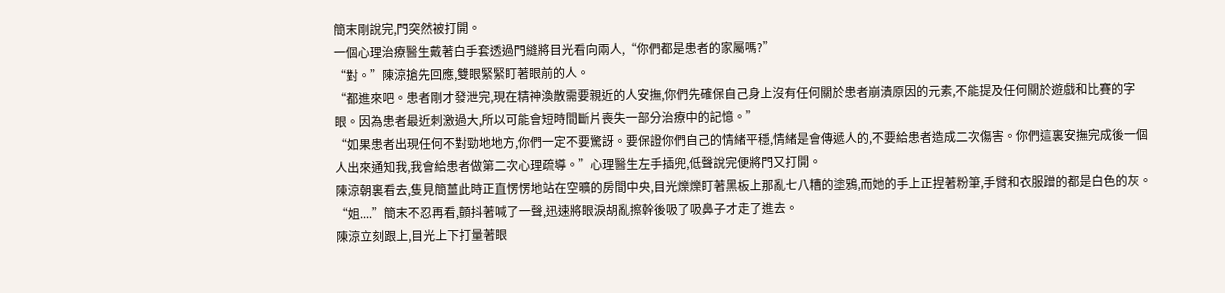簡末剛說完,門突然被打開。
一個心理治療醫生戴著白手套透過門縫將目光看向兩人,“你們都是患者的家屬嗎?”
“對。”陳涼搶先回應,雙眼緊緊盯著眼前的人。
“都進來吧。患者剛才發泄完,現在精神渙散需要親近的人安撫,你們先確保自己身上沒有任何關於患者崩潰原因的元素,不能提及任何關於遊戲和比賽的字眼。因為患者最近刺激過大,所以可能會短時間斷片喪失一部分治療中的記憶。”
“如果患者出現任何不對勁地地方,你們一定不要驚訝。要保證你們自己的情緒平穩,情緒是會傳遞人的,不要給患者造成二次傷害。你們這裏安撫完成後一個人出來通知我,我會給患者做第二次心理疏導。”心理醫生左手插兜,低聲說完便將門又打開。
陳涼朝裏看去,隻見簡薑此時正直愣愣地站在空曠的房間中央,目光爍爍盯著黑板上那亂七八糟的塗鴉,而她的手上正捏著粉筆,手臂和衣服蹭的都是白色的灰。
“姐....”簡末不忍再看,顫抖著喊了一聲,迅速將眼淚胡亂擦幹後吸了吸鼻子才走了進去。
陳涼立刻跟上,目光上下打量著眼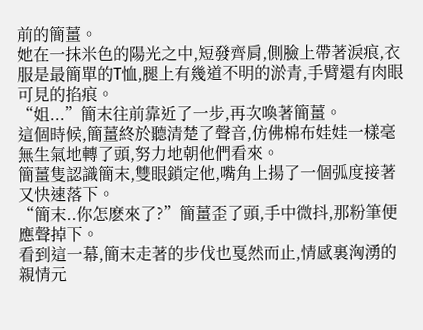前的簡薑。
她在一抹米色的陽光之中,短發齊肩,側臉上帶著淚痕,衣服是最簡單的T恤,腿上有幾道不明的淤青,手臂還有肉眼可見的掐痕。
“姐...”簡末往前靠近了一步,再次喚著簡薑。
這個時候,簡薑終於聽清楚了聲音,仿佛棉布娃娃一樣毫無生氣地轉了頭,努力地朝他們看來。
簡薑隻認識簡末,雙眼鎖定他,嘴角上揚了一個弧度接著又快速落下。
“簡末..你怎麽來了?”簡薑歪了頭,手中微抖,那粉筆便應聲掉下。
看到這一幕,簡末走著的步伐也戛然而止,情感裏洶湧的親情元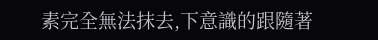素完全無法抹去,下意識的跟隨著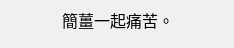簡薑一起痛苦。